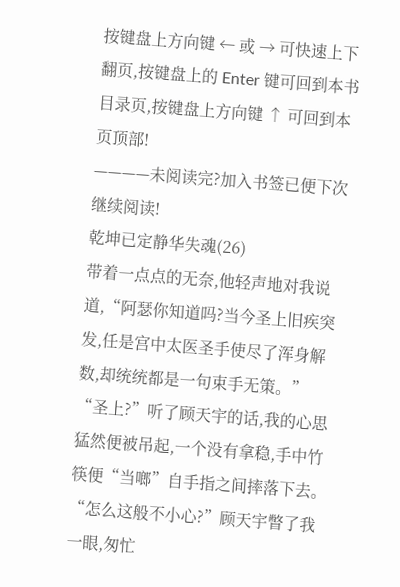按键盘上方向键 ← 或 → 可快速上下翻页,按键盘上的 Enter 键可回到本书目录页,按键盘上方向键 ↑ 可回到本页顶部!
————未阅读完?加入书签已便下次继续阅读!
乾坤已定静华失魂(26)
带着一点点的无奈,他轻声地对我说道,“阿瑟你知道吗?当今圣上旧疾突发,任是宫中太医圣手使尽了浑身解数,却统统都是一句束手无策。”
“圣上?”听了顾天宇的话,我的心思猛然便被吊起,一个没有拿稳,手中竹筷便“当啷”自手指之间摔落下去。
“怎么这般不小心?”顾天宇瞥了我一眼,匆忙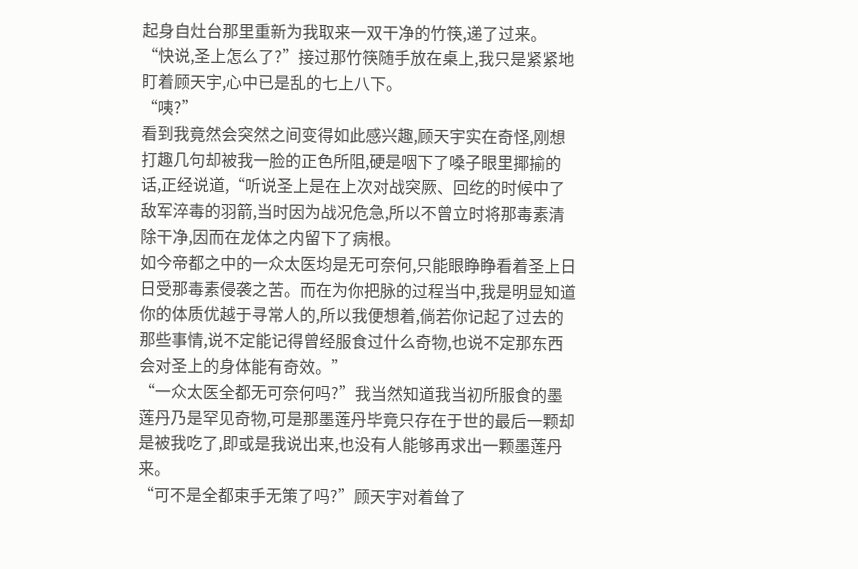起身自灶台那里重新为我取来一双干净的竹筷,递了过来。
“快说,圣上怎么了?”接过那竹筷随手放在桌上,我只是紧紧地盯着顾天宇,心中已是乱的七上八下。
“咦?”
看到我竟然会突然之间变得如此感兴趣,顾天宇实在奇怪,刚想打趣几句却被我一脸的正色所阻,硬是咽下了嗓子眼里揶揄的话,正经说道,“听说圣上是在上次对战突厥、回纥的时候中了敌军淬毒的羽箭,当时因为战况危急,所以不曾立时将那毒素清除干净,因而在龙体之内留下了病根。
如今帝都之中的一众太医均是无可奈何,只能眼睁睁看着圣上日日受那毒素侵袭之苦。而在为你把脉的过程当中,我是明显知道你的体质优越于寻常人的,所以我便想着,倘若你记起了过去的那些事情,说不定能记得曾经服食过什么奇物,也说不定那东西会对圣上的身体能有奇效。”
“一众太医全都无可奈何吗?”我当然知道我当初所服食的墨莲丹乃是罕见奇物,可是那墨莲丹毕竟只存在于世的最后一颗却是被我吃了,即或是我说出来,也没有人能够再求出一颗墨莲丹来。
“可不是全都束手无策了吗?”顾天宇对着耸了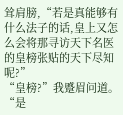耸肩膀,“若是真能够有什么法子的话,皇上又怎么会将那寻访天下名医的皇榜张贴的天下尽知呢?”
“皇榜?”我蹙眉问道。
“是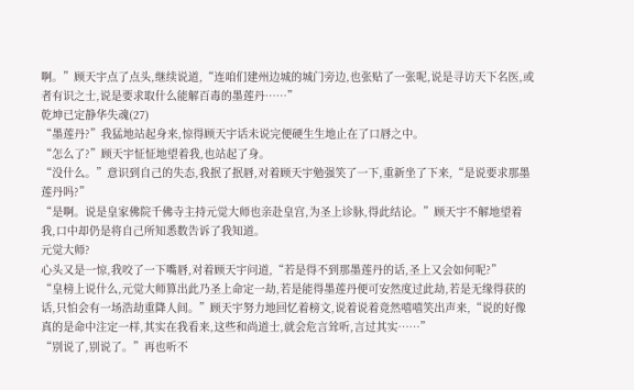啊。”顾天宇点了点头,继续说道,“连咱们建州边城的城门旁边,也张贴了一张呢,说是寻访天下名医,或者有识之士,说是要求取什么能解百毒的墨莲丹……”
乾坤已定静华失魂(27)
“墨莲丹?”我猛地站起身来,惊得顾天宇话未说完便硬生生地止在了口唇之中。
“怎么了?”顾天宇怔怔地望着我,也站起了身。
“没什么。”意识到自己的失态,我抿了抿唇,对着顾天宇勉强笑了一下,重新坐了下来,“是说要求那墨莲丹吗?”
“是啊。说是皇家佛院千佛寺主持元觉大师也亲赴皇宫,为圣上诊脉,得此结论。”顾天宇不解地望着我,口中却仍是将自己所知悉数告诉了我知道。
元觉大师?
心头又是一惊,我咬了一下嘴唇,对着顾天宇问道,“若是得不到那墨莲丹的话,圣上又会如何呢?”
“皇榜上说什么,元觉大师算出此乃圣上命定一劫,若是能得墨莲丹便可安然度过此劫,若是无缘得获的话,只怕会有一场浩劫重降人间。”顾天宇努力地回忆着榜文,说着说着竟然嘻嘻笑出声来,“说的好像真的是命中注定一样,其实在我看来,这些和尚道士,就会危言耸听,言过其实……”
“别说了,别说了。”再也听不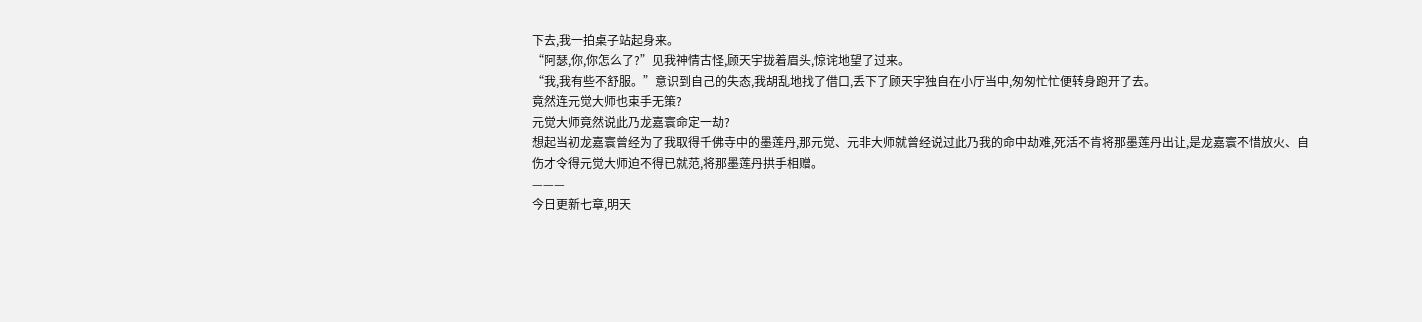下去,我一拍桌子站起身来。
“阿瑟,你,你怎么了?”见我神情古怪,顾天宇拢着眉头,惊诧地望了过来。
“我,我有些不舒服。”意识到自己的失态,我胡乱地找了借口,丢下了顾天宇独自在小厅当中,匆匆忙忙便转身跑开了去。
竟然连元觉大师也束手无策?
元觉大师竟然说此乃龙嘉寰命定一劫?
想起当初龙嘉寰曾经为了我取得千佛寺中的墨莲丹,那元觉、元非大师就曾经说过此乃我的命中劫难,死活不肯将那墨莲丹出让,是龙嘉寰不惜放火、自伤才令得元觉大师迫不得已就范,将那墨莲丹拱手相赠。
———
今日更新七章,明天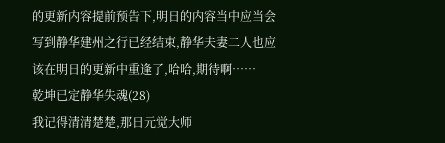的更新内容提前预告下,明日的内容当中应当会写到静华建州之行已经结束,静华夫妻二人也应该在明日的更新中重逢了,哈哈,期待啊……
乾坤已定静华失魂(28)
我记得清清楚楚,那日元觉大师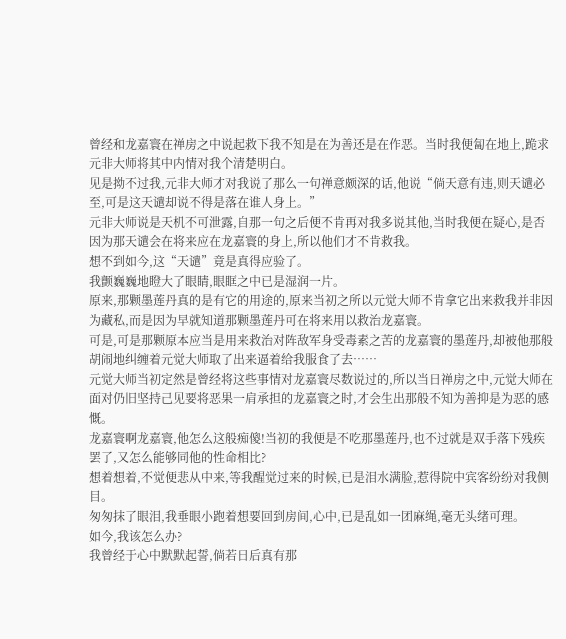曾经和龙嘉寰在禅房之中说起救下我不知是在为善还是在作恶。当时我便匐在地上,跪求元非大师将其中内情对我个清楚明白。
见是拗不过我,元非大师才对我说了那么一句禅意颇深的话,他说“倘天意有违,则天谴必至,可是这天谴却说不得是落在谁人身上。”
元非大师说是天机不可泄露,自那一句之后便不肯再对我多说其他,当时我便在疑心,是否因为那天谴会在将来应在龙嘉寰的身上,所以他们才不肯救我。
想不到如今,这“天谴”竟是真得应验了。
我颤巍巍地瞪大了眼睛,眼眶之中已是湿润一片。
原来,那颗墨莲丹真的是有它的用途的,原来当初之所以元觉大师不肯拿它出来救我并非因为藏私,而是因为早就知道那颗墨莲丹可在将来用以救治龙嘉寰。
可是,可是那颗原本应当是用来救治对阵敌军身受毒素之苦的龙嘉寰的墨莲丹,却被他那般胡闹地纠缠着元觉大师取了出来逼着给我服食了去……
元觉大师当初定然是曾经将这些事情对龙嘉寰尽数说过的,所以当日禅房之中,元觉大师在面对仍旧坚持己见要将恶果一肩承担的龙嘉寰之时,才会生出那般不知为善抑是为恶的感慨。
龙嘉寰啊龙嘉寰,他怎么这般痴傻!当初的我便是不吃那墨莲丹,也不过就是双手落下残疾罢了,又怎么能够同他的性命相比?
想着想着,不觉便悲从中来,等我醒觉过来的时候,已是泪水满脸,惹得院中宾客纷纷对我侧目。
匆匆抹了眼泪,我垂眼小跑着想要回到房间,心中,已是乱如一团麻绳,毫无头绪可理。
如今,我该怎么办?
我曾经于心中默默起誓,倘若日后真有那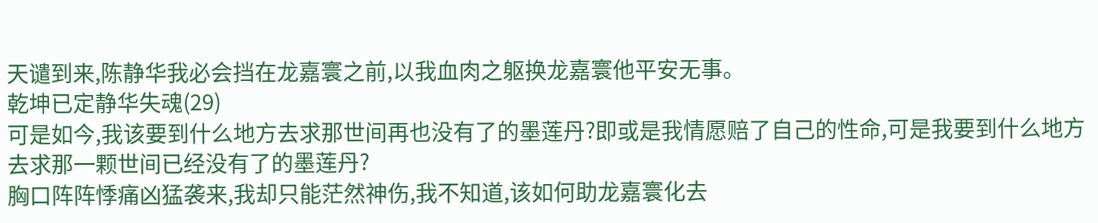天谴到来,陈静华我必会挡在龙嘉寰之前,以我血肉之躯换龙嘉寰他平安无事。
乾坤已定静华失魂(29)
可是如今,我该要到什么地方去求那世间再也没有了的墨莲丹?即或是我情愿赔了自己的性命,可是我要到什么地方去求那一颗世间已经没有了的墨莲丹?
胸口阵阵悸痛凶猛袭来,我却只能茫然神伤,我不知道,该如何助龙嘉寰化去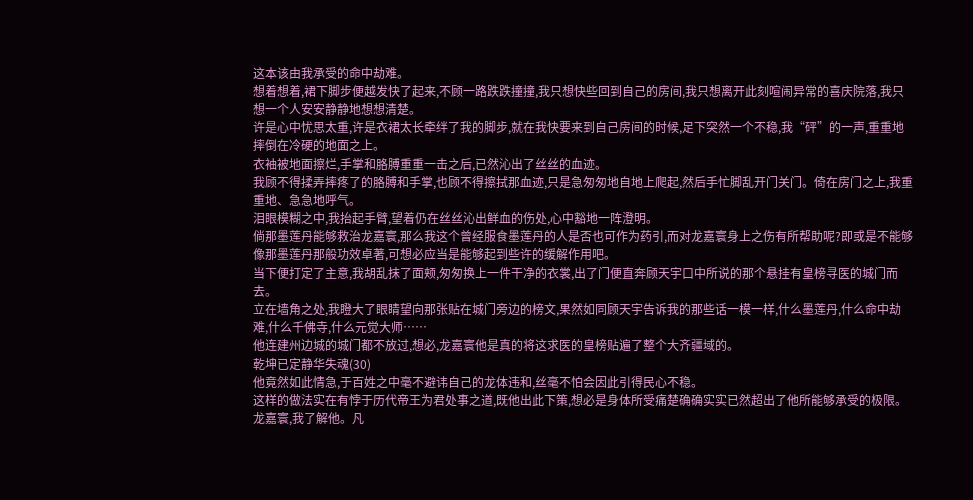这本该由我承受的命中劫难。
想着想着,裙下脚步便越发快了起来,不顾一路跌跌撞撞,我只想快些回到自己的房间,我只想离开此刻喧闹异常的喜庆院落,我只想一个人安安静静地想想清楚。
许是心中忧思太重,许是衣裙太长牵绊了我的脚步,就在我快要来到自己房间的时候,足下突然一个不稳,我“砰”的一声,重重地摔倒在冷硬的地面之上。
衣袖被地面擦烂,手掌和胳膊重重一击之后,已然沁出了丝丝的血迹。
我顾不得揉弄摔疼了的胳膊和手掌,也顾不得擦拭那血迹,只是急匆匆地自地上爬起,然后手忙脚乱开门关门。倚在房门之上,我重重地、急急地呼气。
泪眼模糊之中,我抬起手臂,望着仍在丝丝沁出鲜血的伤处,心中豁地一阵澄明。
倘那墨莲丹能够救治龙嘉寰,那么我这个曾经服食墨莲丹的人是否也可作为药引,而对龙嘉寰身上之伤有所帮助呢?即或是不能够像那墨莲丹那般功效卓著,可想必应当是能够起到些许的缓解作用吧。
当下便打定了主意,我胡乱抹了面颊,匆匆换上一件干净的衣裳,出了门便直奔顾天宇口中所说的那个悬挂有皇榜寻医的城门而去。
立在墙角之处,我瞪大了眼睛望向那张贴在城门旁边的榜文,果然如同顾天宇告诉我的那些话一模一样,什么墨莲丹,什么命中劫难,什么千佛寺,什么元觉大师……
他连建州边城的城门都不放过,想必,龙嘉寰他是真的将这求医的皇榜贴遍了整个大齐疆域的。
乾坤已定静华失魂(30)
他竟然如此情急,于百姓之中毫不避讳自己的龙体违和,丝毫不怕会因此引得民心不稳。
这样的做法实在有悖于历代帝王为君处事之道,既他出此下策,想必是身体所受痛楚确确实实已然超出了他所能够承受的极限。
龙嘉寰,我了解他。凡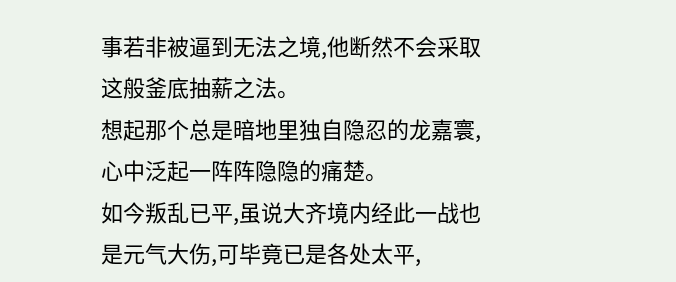事若非被逼到无法之境,他断然不会采取这般釜底抽薪之法。
想起那个总是暗地里独自隐忍的龙嘉寰,心中泛起一阵阵隐隐的痛楚。
如今叛乱已平,虽说大齐境内经此一战也是元气大伤,可毕竟已是各处太平,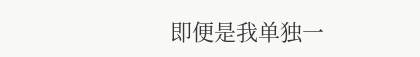即便是我单独一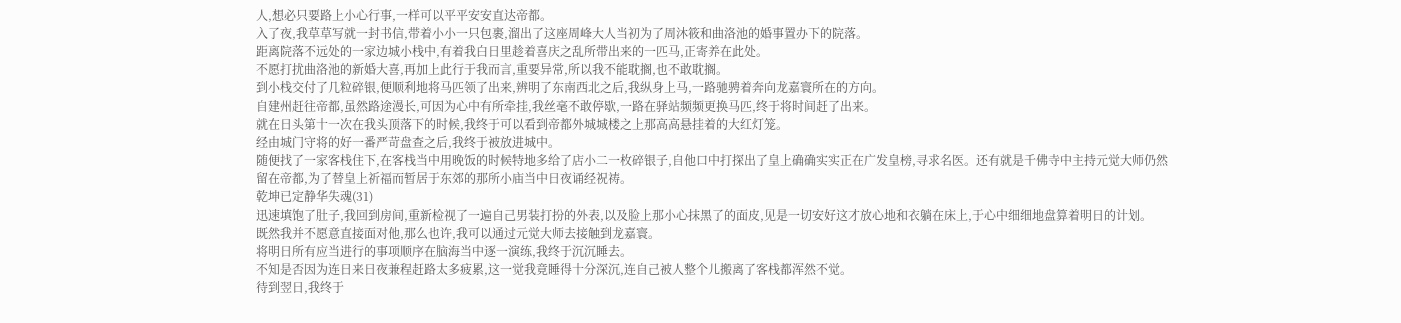人,想必只要路上小心行事,一样可以平平安安直达帝都。
入了夜,我草草写就一封书信,带着小小一只包裹,溜出了这座周峰大人当初为了周沐筱和曲洛池的婚事置办下的院落。
距离院落不远处的一家边城小栈中,有着我白日里趁着喜庆之乱所带出来的一匹马,正寄养在此处。
不愿打扰曲洛池的新婚大喜,再加上此行于我而言,重要异常,所以我不能耽搁,也不敢耽搁。
到小栈交付了几粒碎银,便顺利地将马匹领了出来,辨明了东南西北之后,我纵身上马,一路驰骋着奔向龙嘉寰所在的方向。
自建州赶往帝都,虽然路途漫长,可因为心中有所牵挂,我丝毫不敢停歇,一路在驿站频频更换马匹,终于将时间赶了出来。
就在日头第十一次在我头顶落下的时候,我终于可以看到帝都外城城楼之上那高高悬挂着的大红灯笼。
经由城门守将的好一番严苛盘查之后,我终于被放进城中。
随便找了一家客栈住下,在客栈当中用晚饭的时候特地多给了店小二一枚碎银子,自他口中打探出了皇上确确实实正在广发皇榜,寻求名医。还有就是千佛寺中主持元觉大师仍然留在帝都,为了替皇上祈福而暂居于东郊的那所小庙当中日夜诵经祝祷。
乾坤已定静华失魂(31)
迅速填饱了肚子,我回到房间,重新检视了一遍自己男装打扮的外表,以及脸上那小心抹黑了的面皮,见是一切安好这才放心地和衣躺在床上,于心中细细地盘算着明日的计划。
既然我并不愿意直接面对他,那么也许,我可以通过元觉大师去接触到龙嘉寰。
将明日所有应当进行的事项顺序在脑海当中逐一演练,我终于沉沉睡去。
不知是否因为连日来日夜兼程赶路太多疲累,这一觉我竟睡得十分深沉,连自己被人整个儿搬离了客栈都浑然不觉。
待到翌日,我终于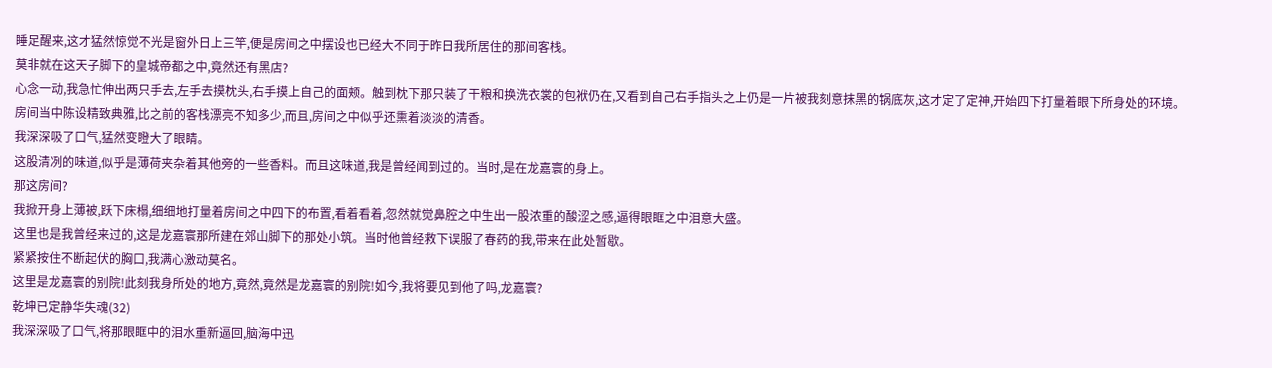睡足醒来,这才猛然惊觉不光是窗外日上三竿,便是房间之中摆设也已经大不同于昨日我所居住的那间客栈。
莫非就在这天子脚下的皇城帝都之中,竟然还有黑店?
心念一动,我急忙伸出两只手去,左手去摸枕头,右手摸上自己的面颊。触到枕下那只装了干粮和换洗衣裳的包袱仍在,又看到自己右手指头之上仍是一片被我刻意抹黑的锅底灰,这才定了定神,开始四下打量着眼下所身处的环境。
房间当中陈设精致典雅,比之前的客栈漂亮不知多少,而且,房间之中似乎还熏着淡淡的清香。
我深深吸了口气,猛然变瞪大了眼睛。
这股清冽的味道,似乎是薄荷夹杂着其他旁的一些香料。而且这味道,我是曾经闻到过的。当时,是在龙嘉寰的身上。
那这房间?
我掀开身上薄被,跃下床榻,细细地打量着房间之中四下的布置,看着看着,忽然就觉鼻腔之中生出一股浓重的酸涩之感,逼得眼眶之中泪意大盛。
这里也是我曾经来过的,这是龙嘉寰那所建在郊山脚下的那处小筑。当时他曾经救下误服了春药的我,带来在此处暂歇。
紧紧按住不断起伏的胸口,我满心激动莫名。
这里是龙嘉寰的别院!此刻我身所处的地方,竟然,竟然是龙嘉寰的别院!如今,我将要见到他了吗,龙嘉寰?
乾坤已定静华失魂(32)
我深深吸了口气,将那眼眶中的泪水重新逼回,脑海中迅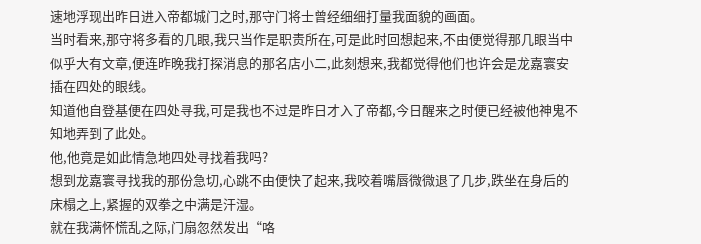速地浮现出昨日进入帝都城门之时,那守门将士曾经细细打量我面貌的画面。
当时看来,那守将多看的几眼,我只当作是职责所在,可是此时回想起来,不由便觉得那几眼当中似乎大有文章,便连昨晚我打探消息的那名店小二,此刻想来,我都觉得他们也许会是龙嘉寰安插在四处的眼线。
知道他自登基便在四处寻我,可是我也不过是昨日才入了帝都,今日醒来之时便已经被他神鬼不知地弄到了此处。
他,他竟是如此情急地四处寻找着我吗?
想到龙嘉寰寻找我的那份急切,心跳不由便快了起来,我咬着嘴唇微微退了几步,跌坐在身后的床榻之上,紧握的双拳之中满是汗湿。
就在我满怀慌乱之际,门扇忽然发出“咯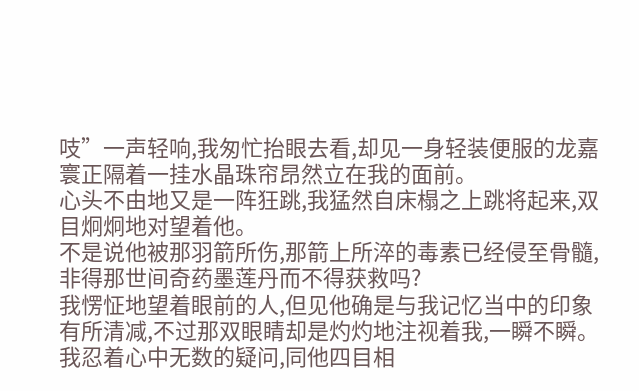吱”一声轻响,我匆忙抬眼去看,却见一身轻装便服的龙嘉寰正隔着一挂水晶珠帘昂然立在我的面前。
心头不由地又是一阵狂跳,我猛然自床榻之上跳将起来,双目炯炯地对望着他。
不是说他被那羽箭所伤,那箭上所淬的毒素已经侵至骨髓,非得那世间奇药墨莲丹而不得获救吗?
我愣怔地望着眼前的人,但见他确是与我记忆当中的印象有所清减,不过那双眼睛却是灼灼地注视着我,一瞬不瞬。
我忍着心中无数的疑问,同他四目相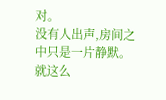对。
没有人出声,房间之中只是一片静默。
就这么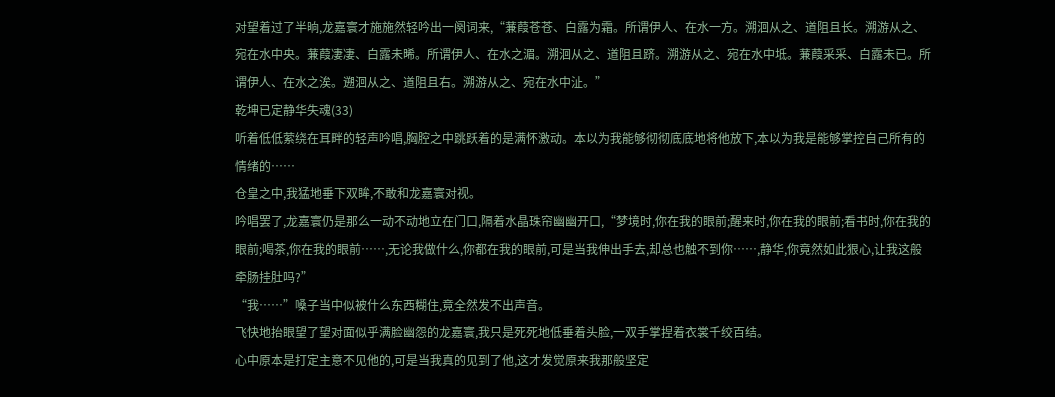对望着过了半晌,龙嘉寰才施施然轻吟出一阕词来,“蒹葭苍苍、白露为霜。所谓伊人、在水一方。溯洄从之、道阻且长。溯游从之、宛在水中央。蒹葭凄凄、白露未晞。所谓伊人、在水之湄。溯洄从之、道阻且跻。溯游从之、宛在水中坻。蒹葭采采、白露未已。所谓伊人、在水之涘。遡洄从之、道阻且右。溯游从之、宛在水中沚。”
乾坤已定静华失魂(33)
听着低低萦绕在耳畔的轻声吟唱,胸腔之中跳跃着的是满怀激动。本以为我能够彻彻底底地将他放下,本以为我是能够掌控自己所有的情绪的……
仓皇之中,我猛地垂下双眸,不敢和龙嘉寰对视。
吟唱罢了,龙嘉寰仍是那么一动不动地立在门口,隔着水晶珠帘幽幽开口,“梦境时,你在我的眼前;醒来时,你在我的眼前;看书时,你在我的眼前;喝茶,你在我的眼前……,无论我做什么,你都在我的眼前,可是当我伸出手去,却总也触不到你……,静华,你竟然如此狠心,让我这般牵肠挂肚吗?”
“我……”嗓子当中似被什么东西糊住,竟全然发不出声音。
飞快地抬眼望了望对面似乎满脸幽怨的龙嘉寰,我只是死死地低垂着头脸,一双手掌捏着衣裳千绞百结。
心中原本是打定主意不见他的,可是当我真的见到了他,这才发觉原来我那般坚定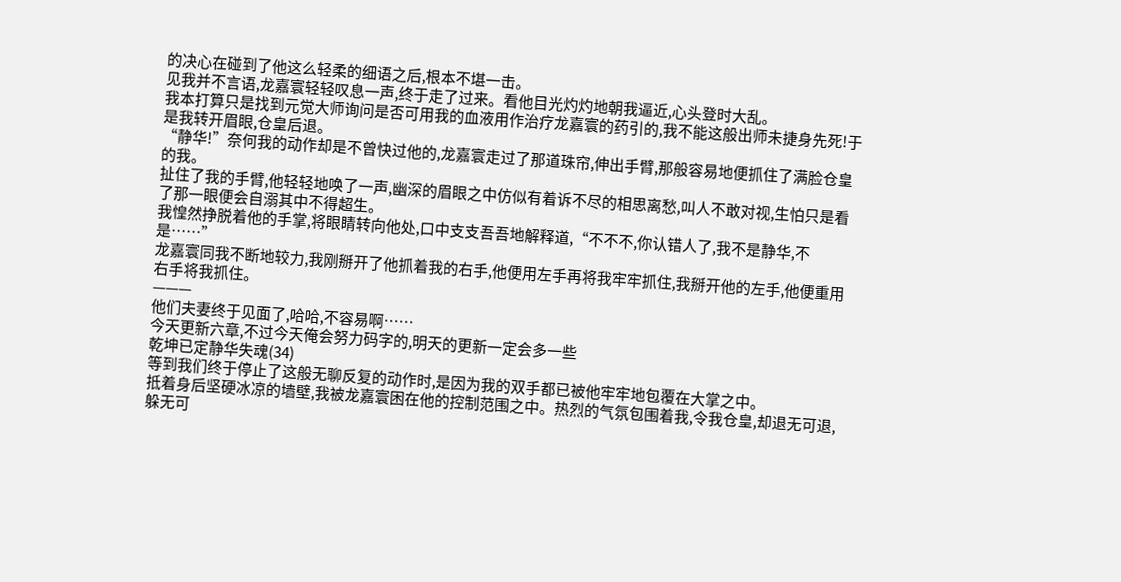的决心在碰到了他这么轻柔的细语之后,根本不堪一击。
见我并不言语,龙嘉寰轻轻叹息一声,终于走了过来。看他目光灼灼地朝我逼近,心头登时大乱。
我本打算只是找到元觉大师询问是否可用我的血液用作治疗龙嘉寰的药引的,我不能这般出师未捷身先死!于是我转开眉眼,仓皇后退。
“静华!”奈何我的动作却是不曾快过他的,龙嘉寰走过了那道珠帘,伸出手臂,那般容易地便抓住了满脸仓皇的我。
扯住了我的手臂,他轻轻地唤了一声,幽深的眉眼之中仿似有着诉不尽的相思离愁,叫人不敢对视,生怕只是看了那一眼便会自溺其中不得超生。
我惶然挣脱着他的手掌,将眼睛转向他处,口中支支吾吾地解释道,“不不不,你认错人了,我不是静华,不是……”
龙嘉寰同我不断地较力,我刚掰开了他抓着我的右手,他便用左手再将我牢牢抓住,我掰开他的左手,他便重用右手将我抓住。
———
他们夫妻终于见面了,哈哈,不容易啊……
今天更新六章,不过今天俺会努力码字的,明天的更新一定会多一些
乾坤已定静华失魂(34)
等到我们终于停止了这般无聊反复的动作时,是因为我的双手都已被他牢牢地包覆在大掌之中。
抵着身后坚硬冰凉的墙壁,我被龙嘉寰困在他的控制范围之中。热烈的气氛包围着我,令我仓皇,却退无可退,躲无可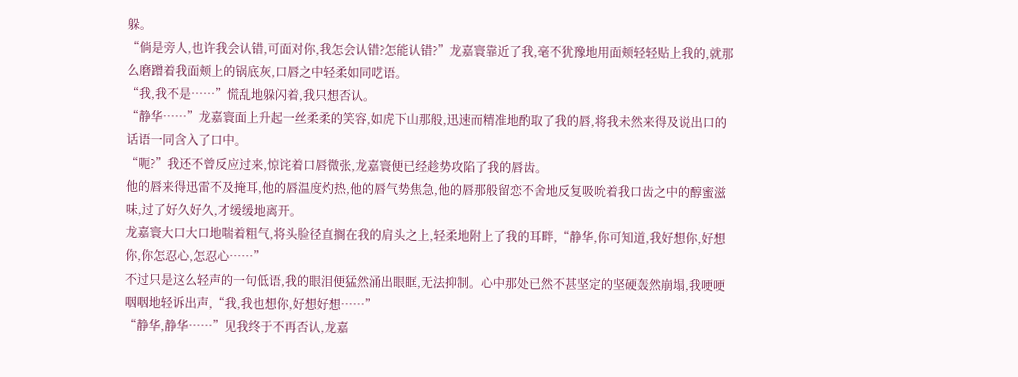躲。
“倘是旁人,也许我会认错,可面对你,我怎会认错?怎能认错?”龙嘉寰靠近了我,毫不犹豫地用面颊轻轻贴上我的,就那么磨蹭着我面颊上的锅底灰,口唇之中轻柔如同呓语。
“我,我不是……”慌乱地躲闪着,我只想否认。
“静华……”龙嘉寰面上升起一丝柔柔的笑容,如虎下山那般,迅速而精准地酌取了我的唇,将我未然来得及说出口的话语一同含入了口中。
“呃?”我还不曾反应过来,惊诧着口唇微张,龙嘉寰便已经趁势攻陷了我的唇齿。
他的唇来得迅雷不及掩耳,他的唇温度灼热,他的唇气势焦急,他的唇那般留恋不舍地反复吸吮着我口齿之中的醇蜜滋味,过了好久好久,才缓缓地离开。
龙嘉寰大口大口地喘着粗气,将头脸径直搁在我的肩头之上,轻柔地附上了我的耳畔,“静华,你可知道,我好想你,好想你,你怎忍心,怎忍心……”
不过只是这么轻声的一句低语,我的眼泪便猛然涌出眼眶,无法抑制。心中那处已然不甚坚定的坚硬轰然崩塌,我哽哽咽咽地轻诉出声,“我,我也想你,好想好想……”
“静华,静华……”见我终于不再否认,龙嘉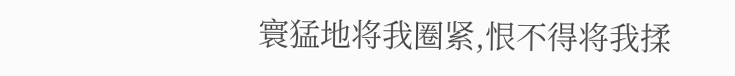寰猛地将我圈紧,恨不得将我揉